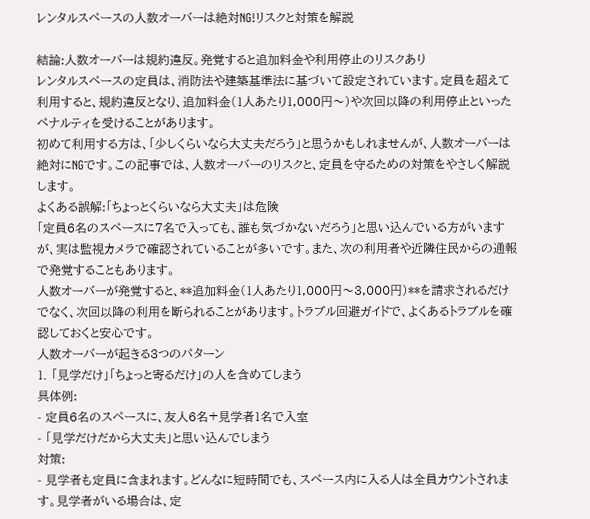レンタルスペースの人数オーバーは絶対NG!リスクと対策を解説

結論:人数オーバーは規約違反。発覚すると追加料金や利用停止のリスクあり
レンタルスペースの定員は、消防法や建築基準法に基づいて設定されています。定員を超えて利用すると、規約違反となり、追加料金(1人あたり1,000円〜)や次回以降の利用停止といったペナルティを受けることがあります。
初めて利用する方は、「少しくらいなら大丈夫だろう」と思うかもしれませんが、人数オーバーは絶対にNGです。この記事では、人数オーバーのリスクと、定員を守るための対策をやさしく解説します。
よくある誤解:「ちょっとくらいなら大丈夫」は危険
「定員6名のスペースに7名で入っても、誰も気づかないだろう」と思い込んでいる方がいますが、実は監視カメラで確認されていることが多いです。また、次の利用者や近隣住民からの通報で発覚することもあります。
人数オーバーが発覚すると、**追加料金(1人あたり1,000円〜3,000円)**を請求されるだけでなく、次回以降の利用を断られることがあります。トラブル回避ガイドで、よくあるトラブルを確認しておくと安心です。
人数オーバーが起きる3つのパターン
1. 「見学だけ」「ちょっと寄るだけ」の人を含めてしまう
具体例:
- 定員6名のスペースに、友人6名+見学者1名で入室
- 「見学だけだから大丈夫」と思い込んでしまう
対策:
- 見学者も定員に含まれます。どんなに短時間でも、スペース内に入る人は全員カウントされます。見学者がいる場合は、定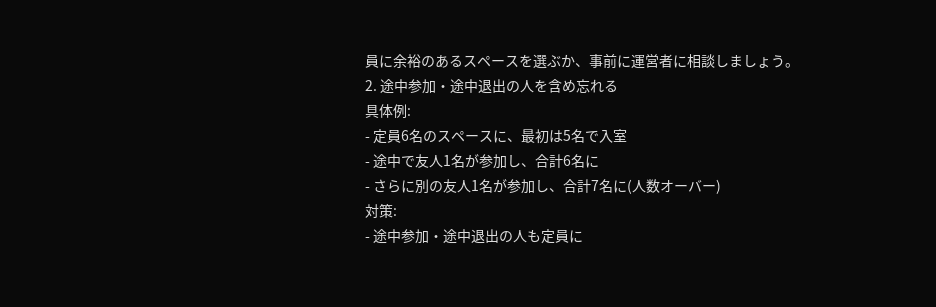員に余裕のあるスペースを選ぶか、事前に運営者に相談しましょう。
2. 途中参加・途中退出の人を含め忘れる
具体例:
- 定員6名のスペースに、最初は5名で入室
- 途中で友人1名が参加し、合計6名に
- さらに別の友人1名が参加し、合計7名に(人数オーバー)
対策:
- 途中参加・途中退出の人も定員に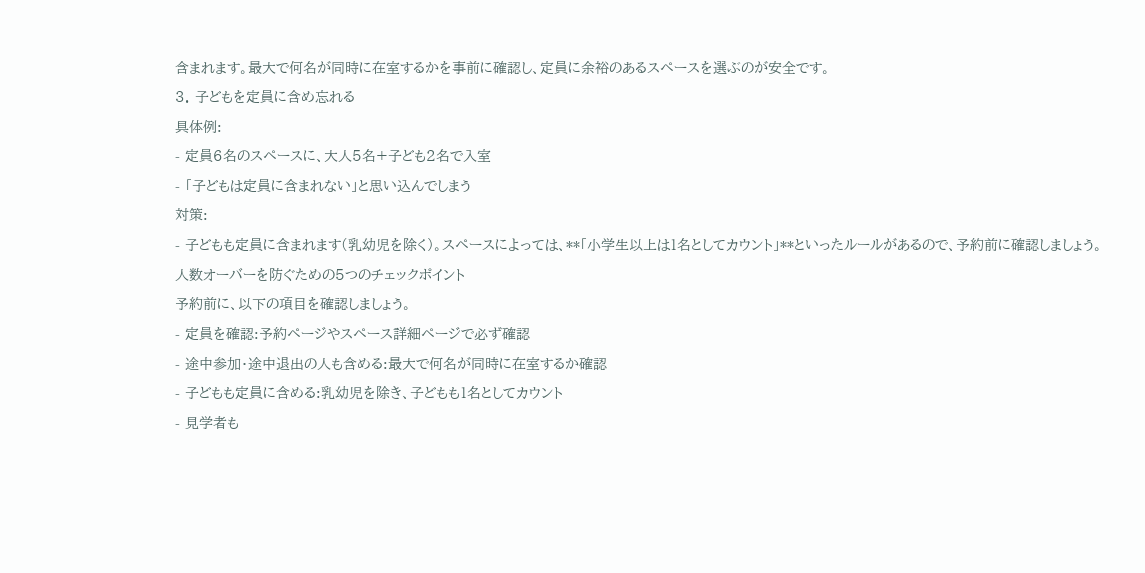含まれます。最大で何名が同時に在室するかを事前に確認し、定員に余裕のあるスペースを選ぶのが安全です。
3. 子どもを定員に含め忘れる
具体例:
- 定員6名のスペースに、大人5名+子ども2名で入室
- 「子どもは定員に含まれない」と思い込んでしまう
対策:
- 子どもも定員に含まれます(乳幼児を除く)。スペースによっては、**「小学生以上は1名としてカウント」**といったルールがあるので、予約前に確認しましょう。
人数オーバーを防ぐための5つのチェックポイント
予約前に、以下の項目を確認しましょう。
- 定員を確認:予約ページやスペース詳細ページで必ず確認
- 途中参加・途中退出の人も含める:最大で何名が同時に在室するか確認
- 子どもも定員に含める:乳幼児を除き、子どもも1名としてカウント
- 見学者も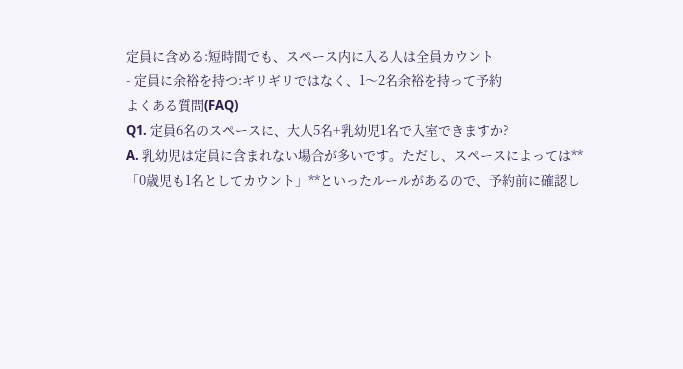定員に含める:短時間でも、スペース内に入る人は全員カウント
- 定員に余裕を持つ:ギリギリではなく、1〜2名余裕を持って予約
よくある質問(FAQ)
Q1. 定員6名のスペースに、大人5名+乳幼児1名で入室できますか?
A. 乳幼児は定員に含まれない場合が多いです。ただし、スペースによっては**「0歳児も1名としてカウント」**といったルールがあるので、予約前に確認し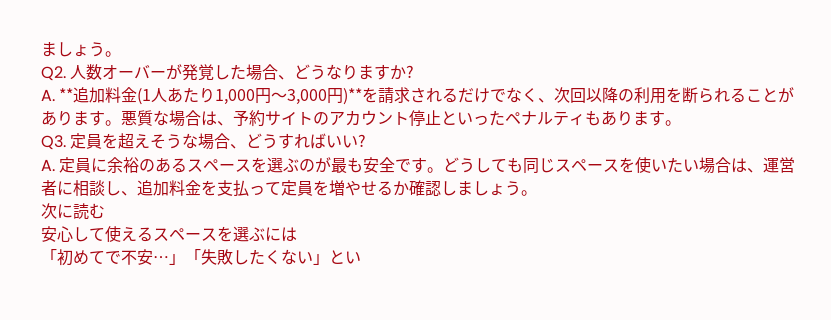ましょう。
Q2. 人数オーバーが発覚した場合、どうなりますか?
A. **追加料金(1人あたり1,000円〜3,000円)**を請求されるだけでなく、次回以降の利用を断られることがあります。悪質な場合は、予約サイトのアカウント停止といったペナルティもあります。
Q3. 定員を超えそうな場合、どうすればいい?
A. 定員に余裕のあるスペースを選ぶのが最も安全です。どうしても同じスペースを使いたい場合は、運営者に相談し、追加料金を支払って定員を増やせるか確認しましょう。
次に読む
安心して使えるスペースを選ぶには
「初めてで不安…」「失敗したくない」とい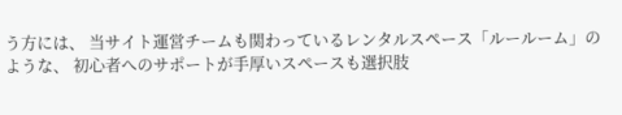う方には、 当サイト運営チームも関わっているレンタルスペース「ルールーム」のような、 初心者へのサポートが手厚いスペースも選択肢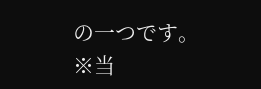の一つです。
※当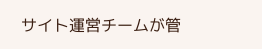サイト運営チームが管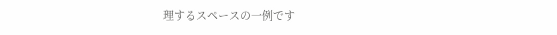理するスペースの一例です